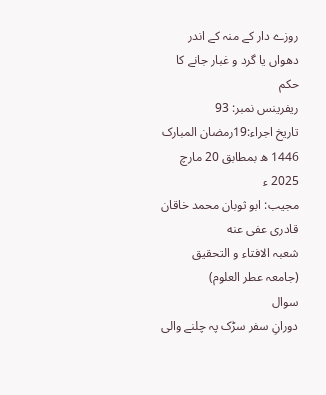روزے دار کے منہ کے اندر دھواں یا گرد و غبار جانے کا حکم
ریفرینس نمبر: 93
تاریخ اجراء:19رمضان المبارک 1446 ھ بمطابق 20 مارچ 2025 ء
مجیب: ابو ثوبان محمد خاقان قادرى عفى عنه
شعبہ الافتاء و التحقیق
(جامعہ عطر العلوم)
سوال
دورانِ سفر سڑک پہ چلنے والی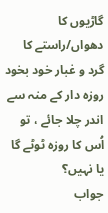گاڑیوں کا دھواں/راستے کا گرد و غبار خود بخود روزہ دار کے منہ سے اندر چلا جائے ، تو اُس کا روزہ ٹوٹے گا یا نہیں؟
جواب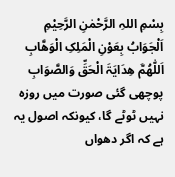بِسْمِ اللہِ الرَّحْمٰنِ الرَّحِیْمِ
اَلْجَوَابُ بِعَوْنِ الْمَلِکِ الْوَھَّابِ اَللّٰھُمَّ ھِدَایَۃَ الْحَقِّ وَالصَّوَابِ
پوچھی گئی صورت میں روزہ نہیں ٹوٹے گا، کیونکہ اصول یہ ہے کہ اگر دھواں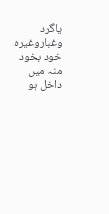یاگرد وغباروغیرہ خود بخود منہ میں داخل ہو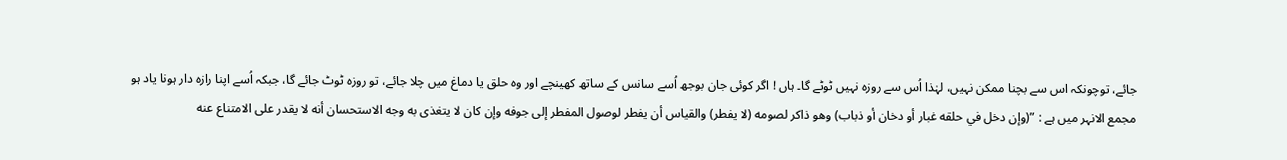جائے، توچونکہ اس سے بچنا ممکن نہیں، لہٰذا اُس سے روزہ نہیں ٹوٹے گا۔ ہاں ! اگر کوئی جان بوجھ اُسے سانس کے ساتھ کھینچے اور وہ حلق یا دماغ میں چلا جائے، تو روزہ ٹوٹ جائے گا، جبکہ اُسے اپنا رازہ دار ہونا یاد ہو
مجمع الانہر میں ہے : ”(وإن دخل في حلقه غبار أو دخان أو ذباب) وهو ذاكر لصومه (لا يفطر) والقياس أن يفطر لوصول المفطر إلى جوفه وإن كان لا يتغذى به وجه الاستحسان أنه لا يقدر على الامتناع عنه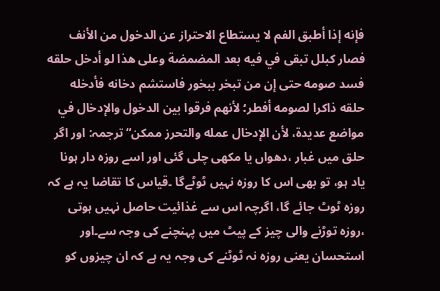فإنه إذا أطبق الفم لا يستطاع الاحتراز عن الدخول من الأنف فصار كبلل تبقى في فيه بعد المضمضة وعلى هذا لو أدخل حلقه فسد صومه حتى إن من تبخر ببخور فاستشم دخانه فأدخله حلقه ذاكرا لصومه أفطر؛ لأنهم فرقوا بين الدخول والإدخال في مواضع عديدة، لأن الإدخال عمله والتحرز ممكن“ ترجمہ: اور اگر حلق میں غبار ،دھواں یا مکھی چلی گئی اور اسے روزہ دار ہونا یاد ہو، تو بھی اس کا روزہ نہیں ٹوٹےگا ۔قیاس کا تقاضا یہ ہے کہ روزہ ٹوٹ جائے گا، اگرچہ اس سے غذائیت حاصل نہیں ہوتی ،روزہ توڑنے والی چیز کے پیٹ میں پہنچنے کی وجہ سے۔اور استحسان یعنی روزہ نہ ٹوٹنے کی وجہ یہ ہے کہ ان چیزوں کو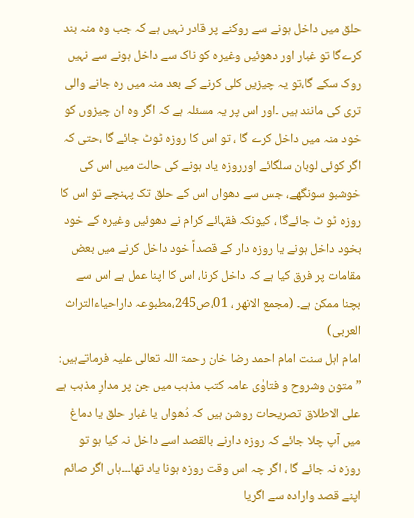حلق میں داخل ہونے سے روکنے پر قادر نہیں ہے کہ جب وہ منہ بند کرےگا تو غبار اور دھوئیں وغیرہ کو ناک سے داخل ہونے سے نہیں روک سکے گا،تو یہ چیزیں کلی کرنے کے بعد منہ میں رہ جانے والی تری کی مانند ہیں ۔اور اس پر یہ مسئلہ ہے کہ اگر وہ ان چیزوں کو خود منہ میں داخل کرے گا ، تو اس کا روزہ ٹوٹ جائے گا ،حتی کہ اگر کوئی لوبان سلگائے اورروزہ یاد ہونے کی حالت میں اس کی خوشبو سونگھے، جس سے دھواں اس کے حلق تک پہنچے تو اس کا روزہ ٹو ٹ جائےگا ، کیونکہ فقہائے کرام نے دھوئیں وغیرہ کے خود بخود داخل ہونے یا روزہ دار کے قصداً خود داخل کرنے میں بعض مقامات پر فرق کیا ہے کہ داخل کرنا، اس کا اپنا عمل ہے اس سے بچنا ممکن ہے۔ (مجمع الانھر ، 01،ص245،مطبوعہ داراحیاءالتراث العربی)
امام اہل سنت امام احمد رضا خان رحمۃ اللہ تعالی علیہ فرماتےہیں: ”متون وشروح و فتاوٰی عامہ کتب مذہب میں جن پر مدارِ مذہب ہے علی الاطلاق تصریحات روشن ہیں کہ دُھواں یا غبار حلق یا دماغ میں آپ چلا جائے کہ روزہ دارنے بالقصد اسے داخل نہ کیا ہو تو روزہ نہ جائے گا ، اگر چہ اس وقت روزہ ہونا یاد تھا۔۔۔ہاں اگر صائم اپنے قصد وارادہ سے اگریا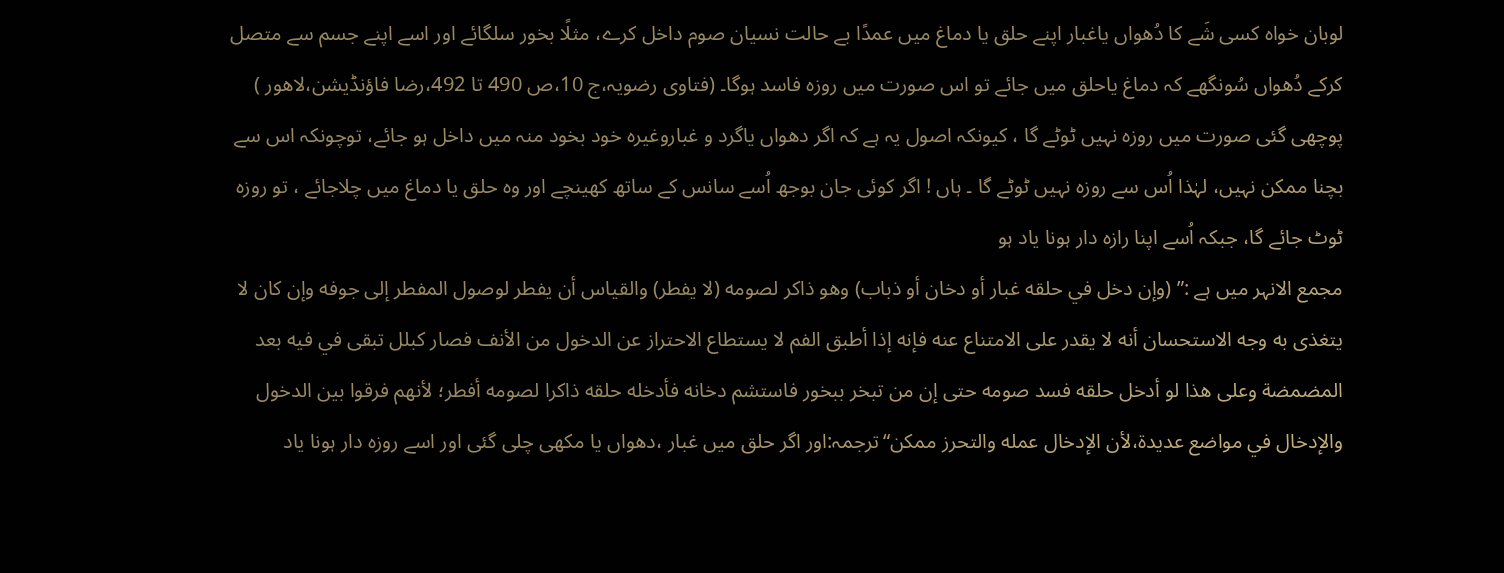لوبان خواہ کسی شَے کا دُھواں یاغبار اپنے حلق یا دماغ میں عمدًا بے حالت نسیان صوم داخل کرے، مثلًا بخور سلگائے اور اسے اپنے جسم سے متصل کرکے دُھواں سُونگھے کہ دماغ یاحلق میں جائے تو اس صورت میں روزہ فاسد ہوگا۔ (فتاوی رضویہ،ج 10،ص 490 تا 492،رضا فاؤنڈیشن،لاھور )
پوچھی گئی صورت میں روزہ نہیں ٹوٹے گا ، کیونکہ اصول یہ ہے کہ اگر دھواں یاگرد و غباروغیرہ خود بخود منہ میں داخل ہو جائے، توچونکہ اس سے بچنا ممکن نہیں، لہٰذا اُس سے روزہ نہیں ٹوٹے گا ۔ ہاں ! اگر کوئی جان بوجھ اُسے سانس کے ساتھ کھینچے اور وہ حلق یا دماغ میں چلاجائے ، تو روزہ ٹوٹ جائے گا، جبکہ اُسے اپنا رازہ دار ہونا یاد ہو
مجمع الانہر میں ہے :” (وإن دخل في حلقه غبار أو دخان أو ذباب) وهو ذاكر لصومه (لا يفطر) والقياس أن يفطر لوصول المفطر إلى جوفه وإن كان لا يتغذى به وجه الاستحسان أنه لا يقدر على الامتناع عنه فإنه إذا أطبق الفم لا يستطاع الاحتراز عن الدخول من الأنف فصار كبلل تبقى في فيه بعد المضمضة وعلى هذا لو أدخل حلقه فسد صومه حتى إن من تبخر ببخور فاستشم دخانه فأدخله حلقه ذاكرا لصومه أفطر؛ لأنهم فرقوا بين الدخول والإدخال في مواضع عديدة،لأن الإدخال عمله والتحرز ممكن“ترجمہ:اور اگر حلق میں غبار ،دھواں یا مکھی چلی گئی اور اسے روزہ دار ہونا یاد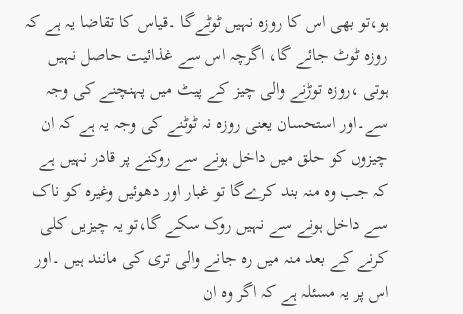ہو،تو بھی اس کا روزہ نہیں ٹوٹےگا ۔قیاس کا تقاضا یہ ہے کہ روزہ ٹوٹ جائے گا، اگرچہ اس سے غذائیت حاصل نہیں ہوتی ،روزہ توڑنے والی چیز کے پیٹ میں پہنچنے کی وجہ سے۔اور استحسان یعنی روزہ نہ ٹوٹنے کی وجہ یہ ہے کہ ان چیزوں کو حلق میں داخل ہونے سے روکنے پر قادر نہیں ہے کہ جب وہ منہ بند کرےگا تو غبار اور دھوئیں وغیرہ کو ناک سے داخل ہونے سے نہیں روک سکے گا،تو یہ چیزیں کلی کرنے کے بعد منہ میں رہ جانے والی تری کی مانند ہیں ۔اور اس پر یہ مسئلہ ہے کہ اگر وہ ان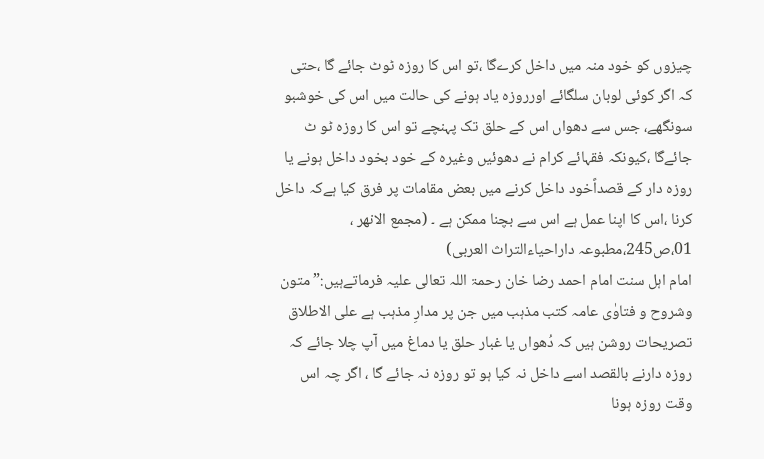چیزوں کو خود منہ میں داخل کرےگا ،تو اس کا روزہ ٹوٹ جائے گا ،حتی کہ اگر کوئی لوبان سلگائے اورروزہ یاد ہونے کی حالت میں اس کی خوشبو سونگھے، جس سے دھواں اس کے حلق تک پہنچے تو اس کا روزہ ٹو ٹ جائےگا ،کیونکہ فقہائے کرام نے دھوئیں وغیرہ کے خود بخود داخل ہونے یا روزہ دار کے قصداًخود داخل کرنے میں بعض مقامات پر فرق کیا ہےکہ داخل کرنا ،اس کا اپنا عمل ہے اس سے بچنا ممکن ہے ۔ (مجمع الانھر ، 01،ص245،مطبوعہ داراحیاءالتراث العربی)
امام اہل سنت امام احمد رضا خان رحمۃ اللہ تعالی علیہ فرماتےہیں:” متون وشروح و فتاوٰی عامہ کتب مذہب میں جن پر مدارِ مذہب ہے علی الاطلاق تصریحات روشن ہیں کہ دُھواں یا غبار حلق یا دماغ میں آپ چلا جائے کہ روزہ دارنے بالقصد اسے داخل نہ کیا ہو تو روزہ نہ جائے گا ، اگر چہ اس وقت روزہ ہونا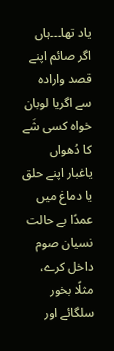یاد تھا۔۔۔ہاں اگر صائم اپنے قصد وارادہ سے اگریا لوبان خواہ کسی شَے کا دُھواں یاغبار اپنے حلق یا دماغ میں عمدًا بے حالت نسیان صوم داخل کرے، مثلًا بخور سلگائے اور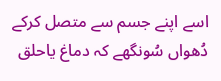اسے اپنے جسم سے متصل کرکے دُھواں سُونگھے کہ دماغ یاحلق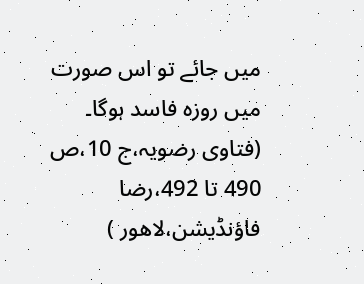میں جائے تو اس صورت میں روزہ فاسد ہوگا۔ (فتاوی رضویہ،ج 10،ص 490 تا 492،رضا فاؤنڈیشن،لاھور )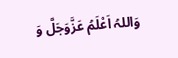وَاللہُ اَعْلَمُ عَزَّوَجَلَّ وَ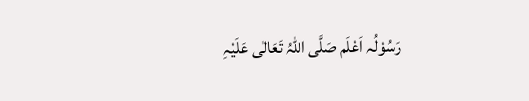رَسُوْلُہ اَعْلَم صَلَّی اللہُ تَعَالٰی عَلَیْہِ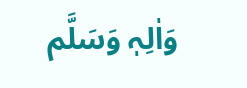وَاٰلِہٖ وَسَلَّم